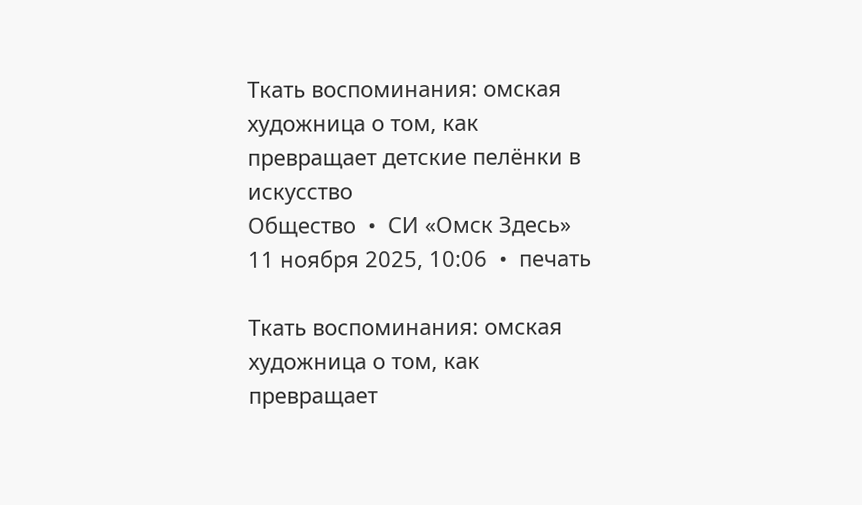Ткать воспоминания: омская художница о том, как превращает детские пелёнки в искусство
Общество  •  СИ «Омск Здесь» 11 ноября 2025, 10:06  •  печать

Ткать воспоминания: омская художница о том, как превращает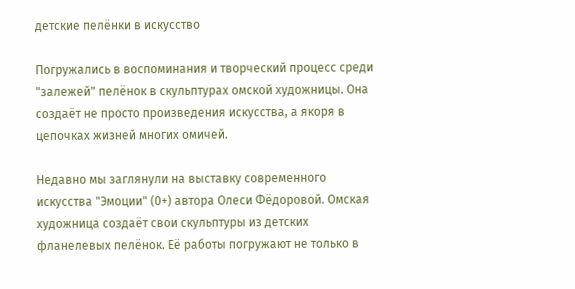детские пелёнки в искусство

Погружались в воспоминания и творческий процесс среди "залежей" пелёнок в скульптурах омской художницы. Она создаёт не просто произведения искусства, а якоря в цепочках жизней многих омичей.

Недавно мы заглянули на выставку современного искусства "Эмоции" (0+) автора Олеси Фёдоровой. Омская художница создаёт свои скульптуры из детских фланелевых пелёнок. Её работы погружают не только в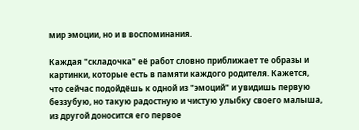мир эмоции, но и в воспоминания.

Каждая "складочка" её работ словно приближает те образы и картинки, которые есть в памяти каждого родителя. Кажется, что сейчас подойдёшь к одной из "эмоций" и увидишь первую беззубую, но такую радостную и чистую улыбку своего малыша, из другой доносится его первое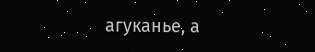агуканье, а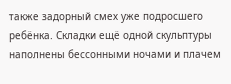также задорный смех уже подросшего ребёнка. Складки ещё одной скульптуры наполнены бессонными ночами и плачем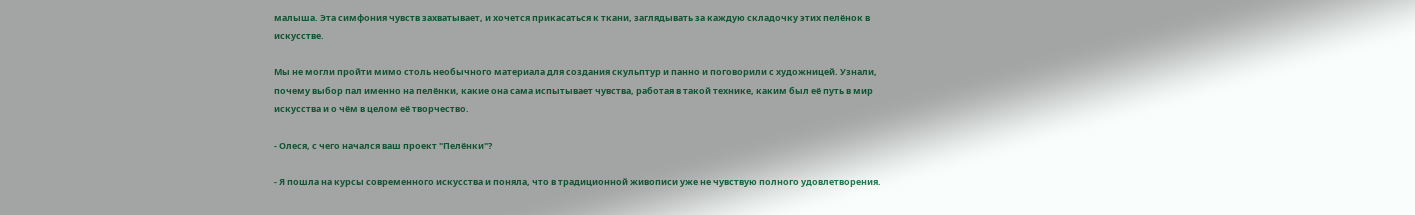малыша. Эта симфония чувств захватывает, и хочется прикасаться к ткани, заглядывать за каждую складочку этих пелёнок в искусстве.

Мы не могли пройти мимо столь необычного материала для создания скульптур и панно и поговорили с художницей. Узнали, почему выбор пал именно на пелёнки, какие она сама испытывает чувства, работая в такой технике, каким был её путь в мир искусства и о чём в целом её творчество.

- Олеся, с чего начался ваш проект "Пелёнки"?

- Я пошла на курсы современного искусства и поняла, что в традиционной живописи уже не чувствую полного удовлетворения.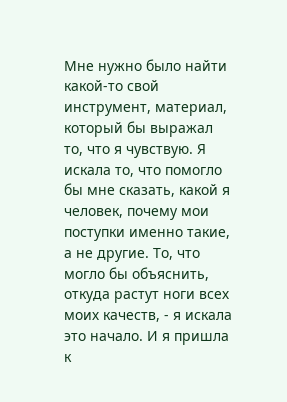Мне нужно было найти какой-то свой инструмент, материал, который бы выражал то, что я чувствую. Я искала то, что помогло бы мне сказать, какой я человек, почему мои поступки именно такие, а не другие. То, что могло бы объяснить, откуда растут ноги всех моих качеств, - я искала это начало. И я пришла к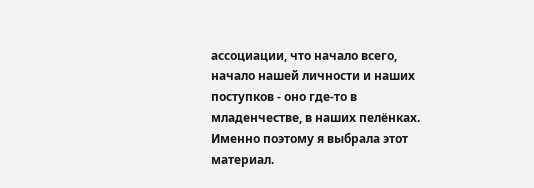ассоциации, что начало всего, начало нашей личности и наших поступков - оно где-то в младенчестве, в наших пелёнках. Именно поэтому я выбрала этот материал.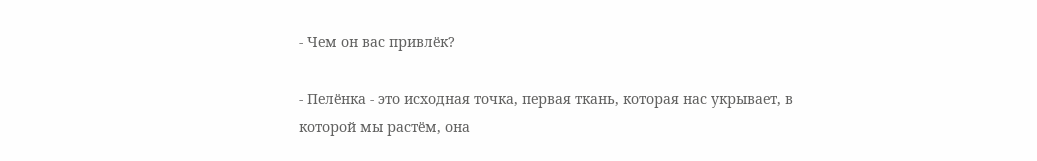- Чем он вас привлёк?

- Пелёнка - это исходная точка, первая ткань, которая нас укрывает, в которой мы растём, она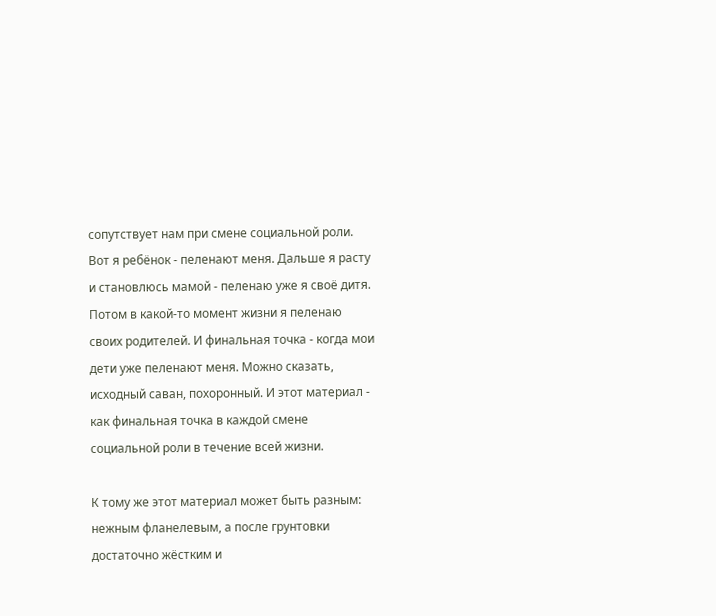сопутствует нам при смене социальной роли. Вот я ребёнок - пеленают меня. Дальше я расту и становлюсь мамой - пеленаю уже я своё дитя. Потом в какой-то момент жизни я пеленаю своих родителей. И финальная точка - когда мои дети уже пеленают меня. Можно сказать, исходный саван, похоронный. И этот материал - как финальная точка в каждой смене социальной роли в течение всей жизни.

К тому же этот материал может быть разным: нежным фланелевым, а после грунтовки достаточно жёстким и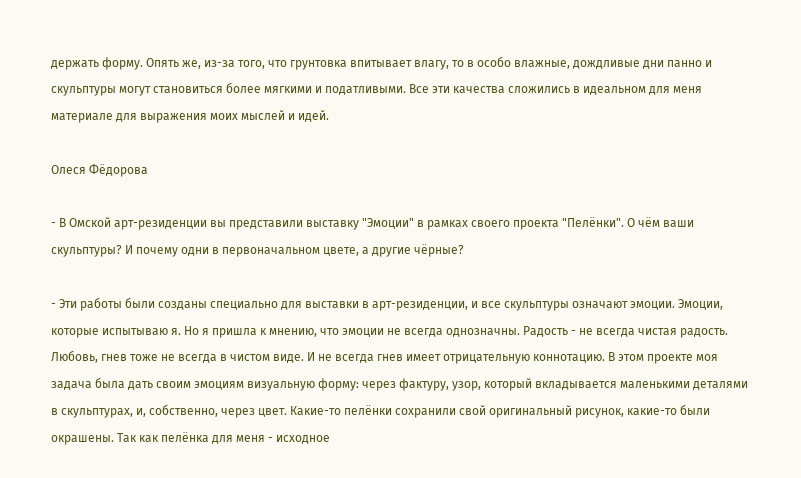держать форму. Опять же, из-за того, что грунтовка впитывает влагу, то в особо влажные, дождливые дни панно и скульптуры могут становиться более мягкими и податливыми. Все эти качества сложились в идеальном для меня материале для выражения моих мыслей и идей.

Олеся Фёдорова

- В Омской арт-резиденции вы представили выставку "Эмоции" в рамках своего проекта "Пелёнки". О чём ваши скульптуры? И почему одни в первоначальном цвете, а другие чёрные?

- Эти работы были созданы специально для выставки в арт-резиденции, и все скульптуры означают эмоции. Эмоции, которые испытываю я. Но я пришла к мнению, что эмоции не всегда однозначны. Радость - не всегда чистая радость. Любовь, гнев тоже не всегда в чистом виде. И не всегда гнев имеет отрицательную коннотацию. В этом проекте моя задача была дать своим эмоциям визуальную форму: через фактуру, узор, который вкладывается маленькими деталями в скульптурах, и, собственно, через цвет. Какие-то пелёнки сохранили свой оригинальный рисунок, какие-то были окрашены. Так как пелёнка для меня - исходное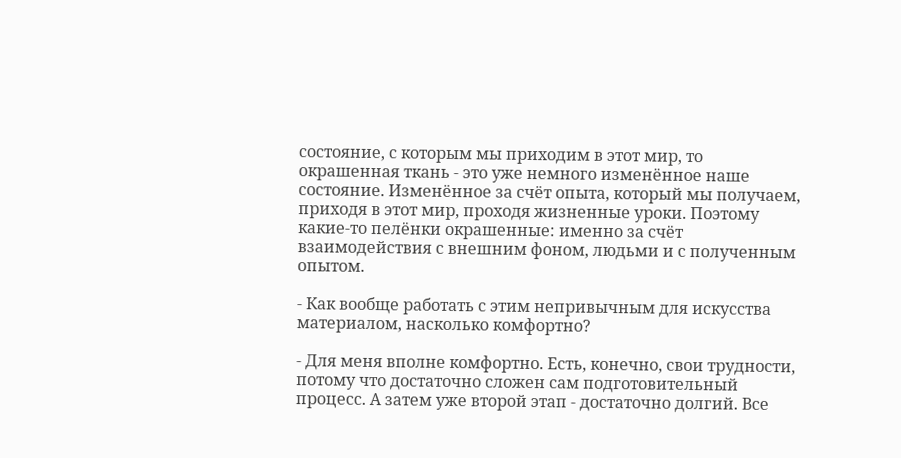состояние, с которым мы приходим в этот мир, то окрашенная ткань - это уже немного изменённое наше состояние. Изменённое за счёт опыта, который мы получаем, приходя в этот мир, проходя жизненные уроки. Поэтому какие-то пелёнки окрашенные: именно за счёт взаимодействия с внешним фоном, людьми и с полученным опытом.

- Как вообще работать с этим непривычным для искусства материалом, насколько комфортно?

- Для меня вполне комфортно. Есть, конечно, свои трудности, потому что достаточно сложен сам подготовительный процесс. А затем уже второй этап - достаточно долгий. Все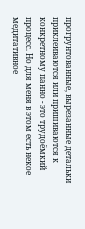прогрунтованные, вырезанные детальки приклеиваются или пришиваются к конкретному панно - это трудоёмкий процесс. Но для меня в этом есть некое медитативное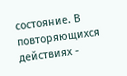состояние. В повторяющихся действиях -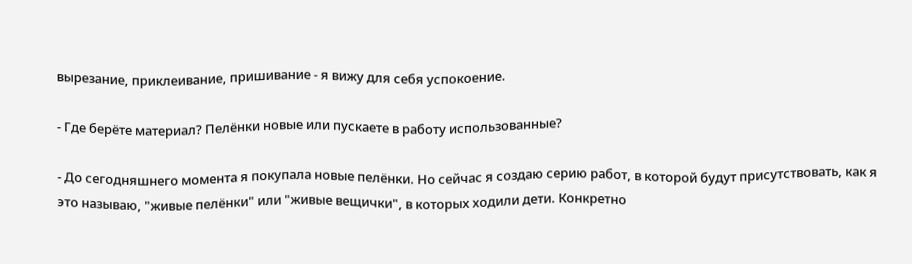вырезание, приклеивание, пришивание - я вижу для себя успокоение.

- Где берёте материал? Пелёнки новые или пускаете в работу использованные?

- До сегодняшнего момента я покупала новые пелёнки. Но сейчас я создаю серию работ, в которой будут присутствовать, как я это называю, "живые пелёнки" или "живые вещички", в которых ходили дети. Конкретно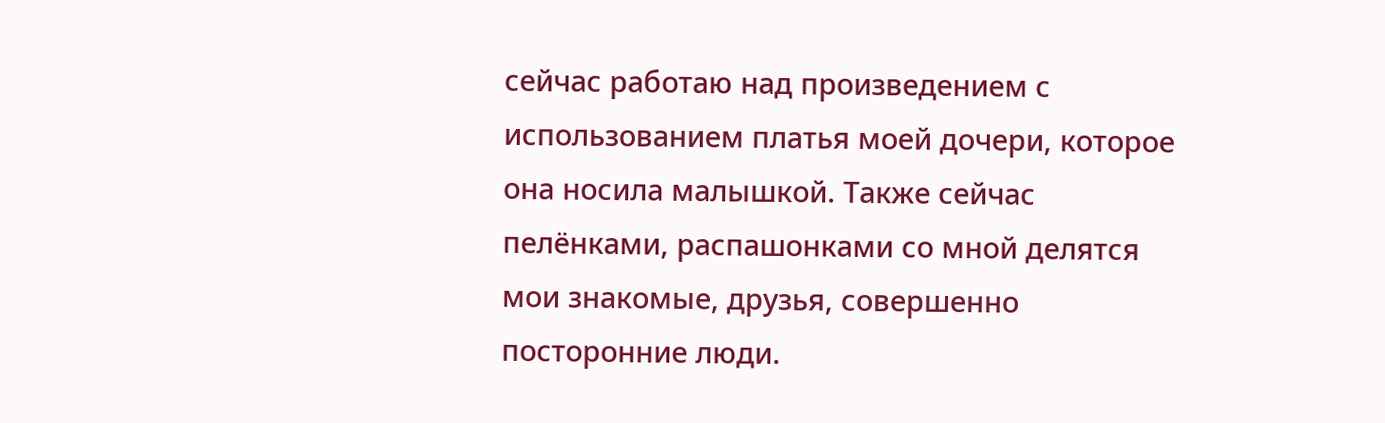сейчас работаю над произведением с использованием платья моей дочери, которое она носила малышкой. Также сейчас пелёнками, распашонками со мной делятся мои знакомые, друзья, совершенно посторонние люди.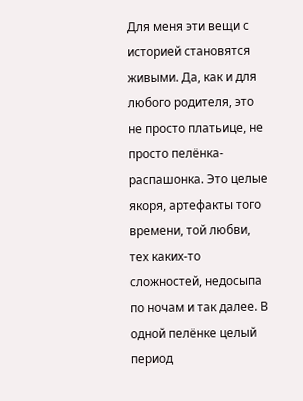Для меня эти вещи с историей становятся живыми. Да, как и для любого родителя, это не просто платьице, не просто пелёнка-распашонка. Это целые якоря, артефакты того времени, той любви, тех каких-то сложностей, недосыпа по ночам и так далее. В одной пелёнке целый период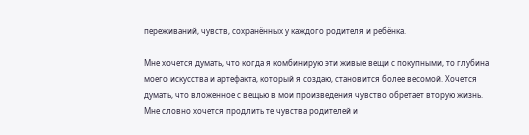переживаний, чувств, сохранённых у каждого родителя и ребёнка.

Мне хочется думать, что когда я комбинирую эти живые вещи с покупными, то глубина моего искусства и артефакта, который я создаю, становится более весомой. Хочется думать, что вложенное с вещью в мои произведения чувство обретает вторую жизнь. Мне словно хочется продлить те чувства родителей и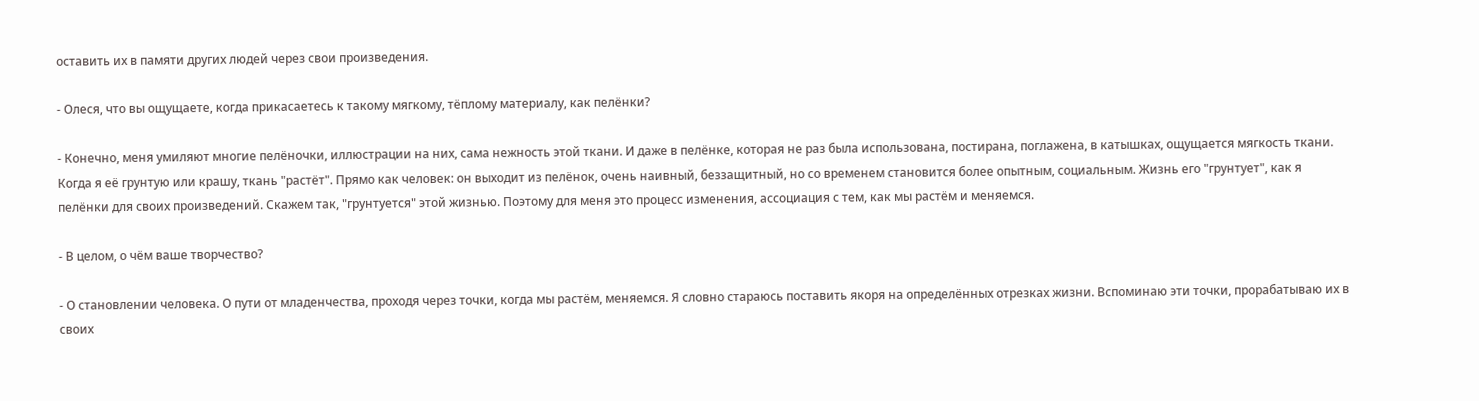оставить их в памяти других людей через свои произведения.

- Олеся, что вы ощущаете, когда прикасаетесь к такому мягкому, тёплому материалу, как пелёнки?

- Конечно, меня умиляют многие пелёночки, иллюстрации на них, сама нежность этой ткани. И даже в пелёнке, которая не раз была использована, постирана, поглажена, в катышках, ощущается мягкость ткани. Когда я её грунтую или крашу, ткань "растёт". Прямо как человек: он выходит из пелёнок, очень наивный, беззащитный, но со временем становится более опытным, социальным. Жизнь его "грунтует", как я пелёнки для своих произведений. Скажем так, "грунтуется" этой жизнью. Поэтому для меня это процесс изменения, ассоциация с тем, как мы растём и меняемся.

- В целом, о чём ваше творчество?

- О становлении человека. О пути от младенчества, проходя через точки, когда мы растём, меняемся. Я словно стараюсь поставить якоря на определённых отрезках жизни. Вспоминаю эти точки, прорабатываю их в своих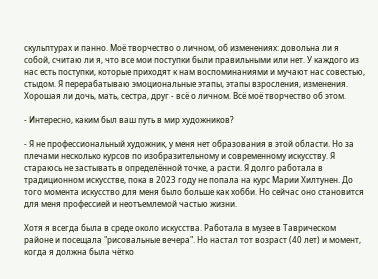скульптурах и панно. Моё творчество о личном, об изменениях: довольна ли я собой, считаю ли я, что все мои поступки были правильными или нет. У каждого из нас есть поступки, которые приходят к нам воспоминаниями и мучают нас совестью, стыдом. Я перерабатываю эмоциональные этапы, этапы взросления, изменения. Хорошая ли дочь, мать, сестра, друг - всё о личном. Всё моё творчество об этом.

- Интересно, каким был ваш путь в мир художников?

- Я не профессиональный художник, у меня нет образования в этой области. Но за плечами несколько курсов по изобразительному и современному искусству. Я стараюсь не застывать в определённой точке, а расти. Я долго работала в традиционном искусстве, пока в 2023 году не попала на курс Марии Хилтунен. До того момента искусство для меня было больше как хобби. Но сейчас оно становится для меня профессией и неотъемлемой частью жизни.

Хотя я всегда была в среде около искусства. Работала в музее в Таврическом районе и посещала "рисовальные вечера". Но настал тот возраст (40 лет) и момент, когда я должна была чётко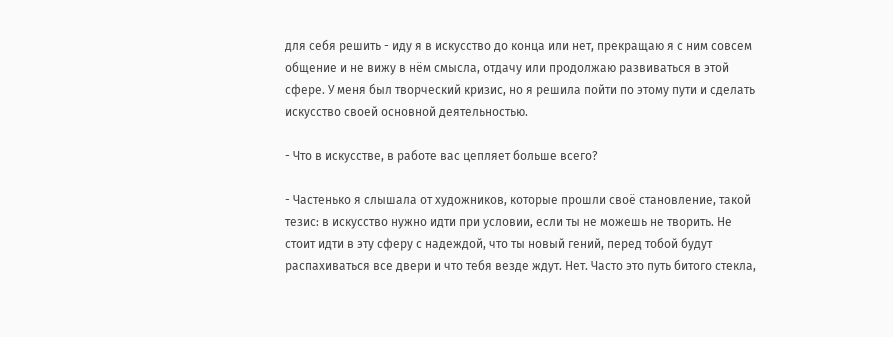для себя решить - иду я в искусство до конца или нет, прекращаю я с ним совсем общение и не вижу в нём смысла, отдачу или продолжаю развиваться в этой сфере. У меня был творческий кризис, но я решила пойти по этому пути и сделать искусство своей основной деятельностью.

- Что в искусстве, в работе вас цепляет больше всего?

- Частенько я слышала от художников, которые прошли своё становление, такой тезис: в искусство нужно идти при условии, если ты не можешь не творить. Не стоит идти в эту сферу с надеждой, что ты новый гений, перед тобой будут распахиваться все двери и что тебя везде ждут. Нет. Часто это путь битого стекла,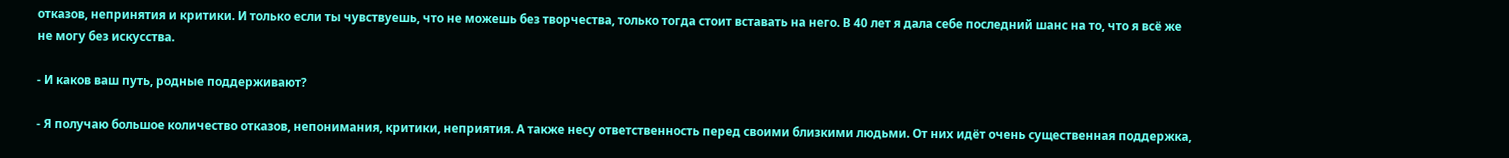отказов, непринятия и критики. И только если ты чувствуешь, что не можешь без творчества, только тогда стоит вставать на него. В 40 лет я дала себе последний шанс на то, что я всё же не могу без искусства.

- И каков ваш путь, родные поддерживают?

- Я получаю большое количество отказов, непонимания, критики, неприятия. А также несу ответственность перед своими близкими людьми. От них идёт очень существенная поддержка,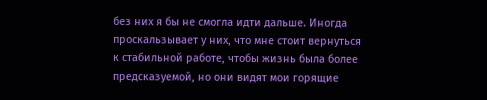без них я бы не смогла идти дальше. Иногда проскальзывает у них, что мне стоит вернуться к стабильной работе, чтобы жизнь была более предсказуемой, но они видят мои горящие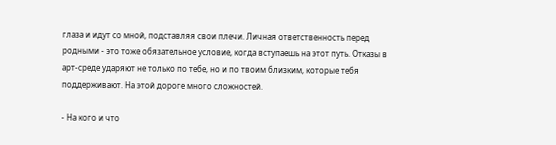глаза и идут со мной, подставляя свои плечи. Личная ответственность перед родными - это тоже обязательное условие, когда вступаешь на этот путь. Отказы в арт-среде ударяют не только по тебе, но и по твоим близким, которые тебя поддерживают. На этой дороге много сложностей.

- На кого и что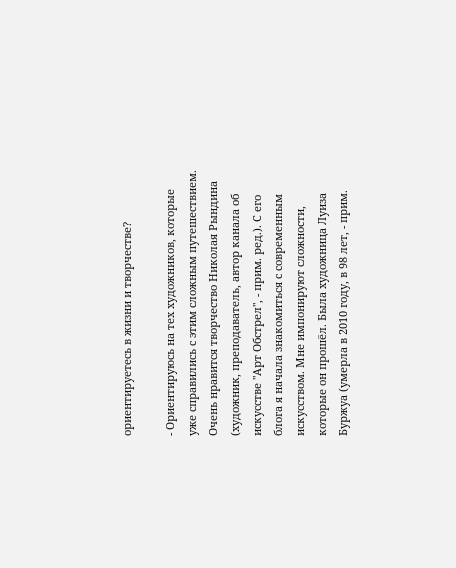ориентируетесь в жизни и творчестве?

- Ориентируюсь на тех художников, которые уже справились с этим сложным путешествием. Очень нравится творчество Николая Рындина (художник, преподаватель, автор канала об искусстве "Арт Обстрел", - прим. ред.). С его блога я начала знакомиться с современным искусством. Мне импонируют сложности, которые он прошёл. Была художница Луиза Буржуа (умерла в 2010 году, в 98 лет, - прим.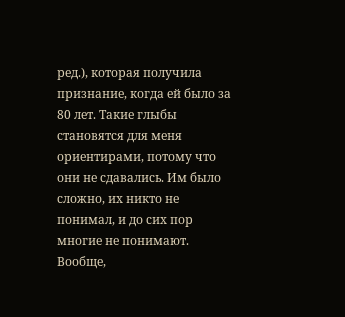ред.), которая получила признание, когда ей было за 80 лет. Такие глыбы становятся для меня ориентирами, потому что они не сдавались. Им было сложно, их никто не понимал, и до сих пор многие не понимают. Вообще,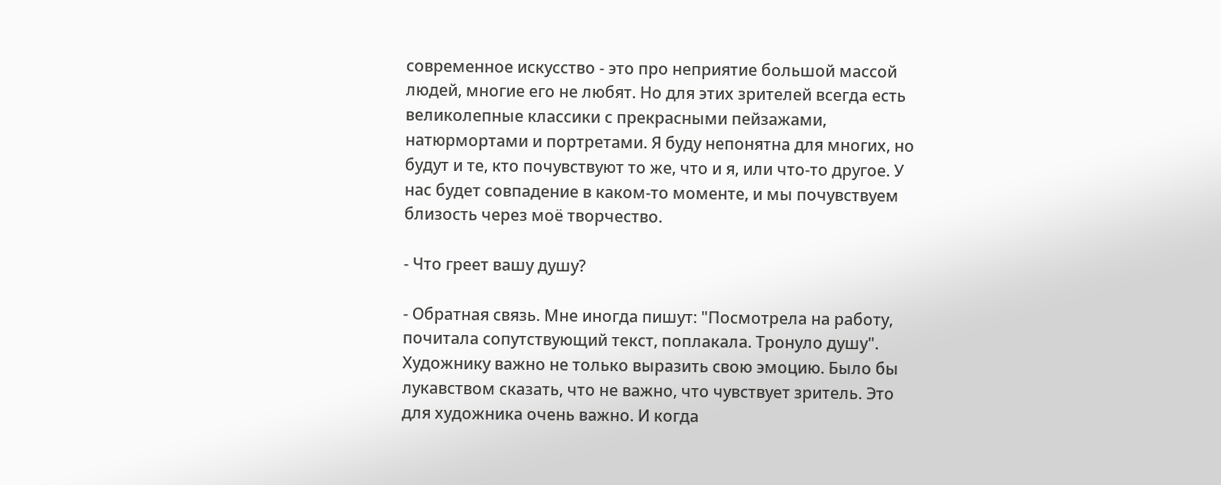современное искусство - это про неприятие большой массой людей, многие его не любят. Но для этих зрителей всегда есть великолепные классики с прекрасными пейзажами, натюрмортами и портретами. Я буду непонятна для многих, но будут и те, кто почувствуют то же, что и я, или что-то другое. У нас будет совпадение в каком-то моменте, и мы почувствуем близость через моё творчество.

- Что греет вашу душу?

- Обратная связь. Мне иногда пишут: "Посмотрела на работу, почитала сопутствующий текст, поплакала. Тронуло душу". Художнику важно не только выразить свою эмоцию. Было бы лукавством сказать, что не важно, что чувствует зритель. Это для художника очень важно. И когда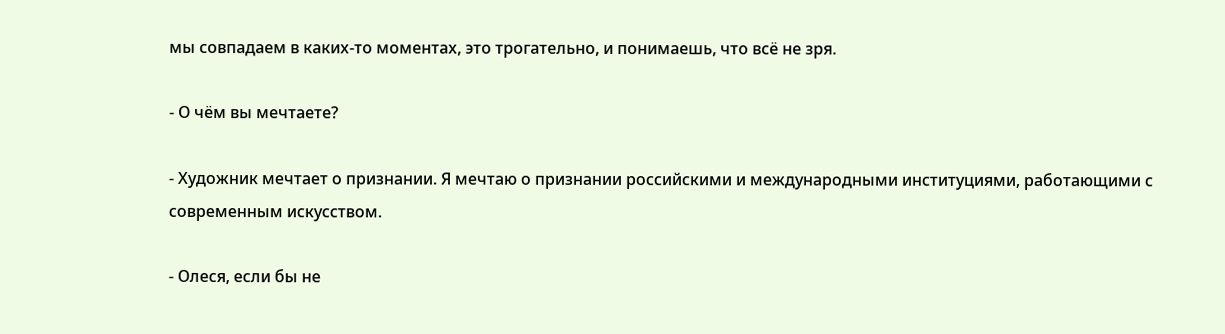мы совпадаем в каких-то моментах, это трогательно, и понимаешь, что всё не зря.

- О чём вы мечтаете?

- Художник мечтает о признании. Я мечтаю о признании российскими и международными институциями, работающими с современным искусством.

- Олеся, если бы не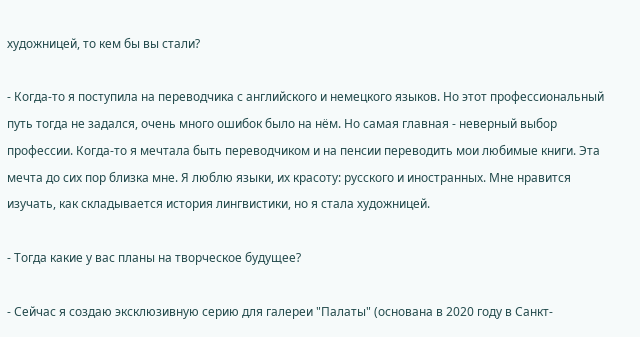художницей, то кем бы вы стали?

- Когда-то я поступила на переводчика с английского и немецкого языков. Но этот профессиональный путь тогда не задался, очень много ошибок было на нём. Но самая главная - неверный выбор профессии. Когда-то я мечтала быть переводчиком и на пенсии переводить мои любимые книги. Эта мечта до сих пор близка мне. Я люблю языки, их красоту: русского и иностранных. Мне нравится изучать, как складывается история лингвистики, но я стала художницей.

- Тогда какие у вас планы на творческое будущее?

- Сейчас я создаю эксклюзивную серию для галереи "Палаты" (основана в 2020 году в Санкт-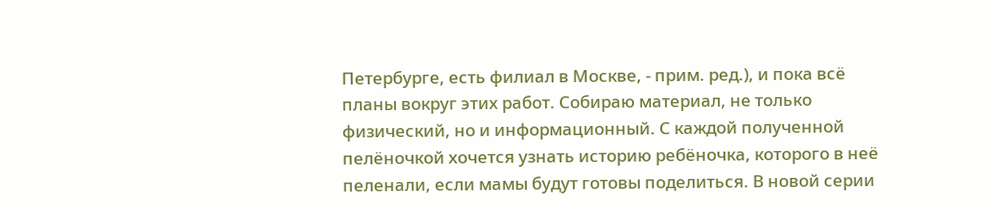Петербурге, есть филиал в Москве, - прим. ред.), и пока всё планы вокруг этих работ. Собираю материал, не только физический, но и информационный. С каждой полученной пелёночкой хочется узнать историю ребёночка, которого в неё пеленали, если мамы будут готовы поделиться. В новой серии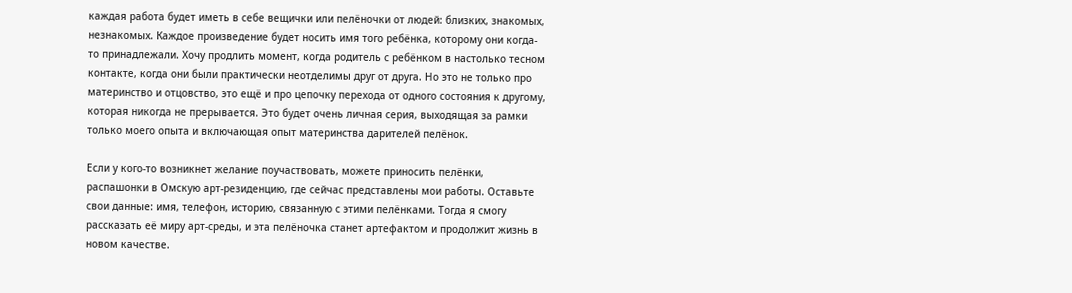каждая работа будет иметь в себе вещички или пелёночки от людей: близких, знакомых, незнакомых. Каждое произведение будет носить имя того ребёнка, которому они когда-то принадлежали. Хочу продлить момент, когда родитель с ребёнком в настолько тесном контакте, когда они были практически неотделимы друг от друга. Но это не только про материнство и отцовство, это ещё и про цепочку перехода от одного состояния к другому, которая никогда не прерывается. Это будет очень личная серия, выходящая за рамки только моего опыта и включающая опыт материнства дарителей пелёнок.

Если у кого-то возникнет желание поучаствовать, можете приносить пелёнки, распашонки в Омскую арт-резиденцию, где сейчас представлены мои работы. Оставьте свои данные: имя, телефон, историю, связанную с этими пелёнками. Тогда я смогу рассказать её миру арт-среды, и эта пелёночка станет артефактом и продолжит жизнь в новом качестве.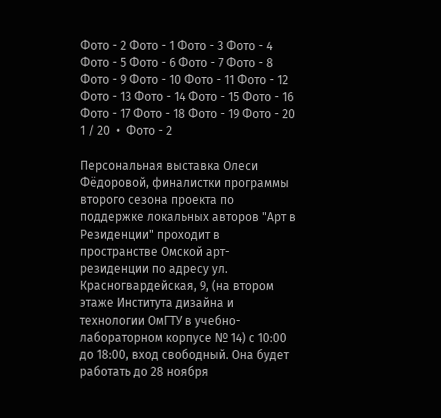Фото - 2 Фото - 1 Фото - 3 Фото - 4 Фото - 5 Фото - 6 Фото - 7 Фото - 8 Фото - 9 Фото - 10 Фото - 11 Фото - 12 Фото - 13 Фото - 14 Фото - 15 Фото - 16 Фото - 17 Фото - 18 Фото - 19 Фото - 20
1 / 20  •  Фото - 2

Персональная выставка Олеси Фёдоровой, финалистки программы второго сезона проекта по поддержке локальных авторов "Арт в Резиденции" проходит в пространстве Омской арт-резиденции по адресу ул. Красногвардейская, 9, (на втором этаже Института дизайна и технологии ОмГТУ в учебно-лабораторном корпусе № 14) с 10:00 до 18:00, вход свободный. Она будет работать до 28 ноября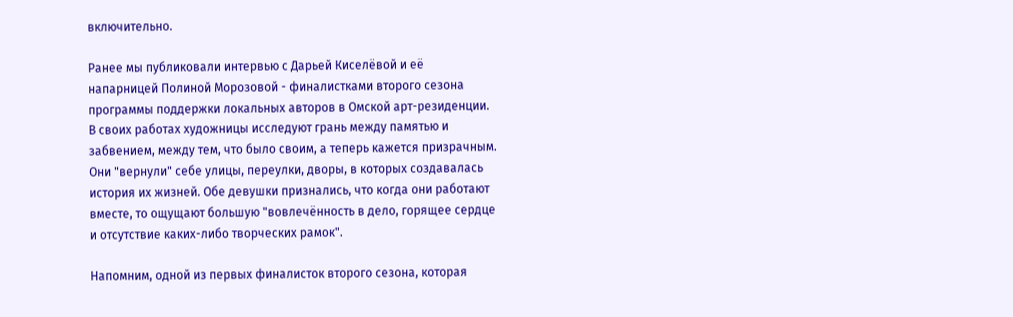включительно.

Ранее мы публиковали интервью с Дарьей Киселёвой и её напарницей Полиной Морозовой - финалистками второго сезона программы поддержки локальных авторов в Омской арт-резиденции. В своих работах художницы исследуют грань между памятью и забвением, между тем, что было своим, а теперь кажется призрачным. Они "вернули" себе улицы, переулки, дворы, в которых создавалась история их жизней. Обе девушки признались, что когда они работают вместе, то ощущают большую "вовлечённость в дело, горящее сердце и отсутствие каких-либо творческих рамок".

Напомним, одной из первых финалисток второго сезона, которая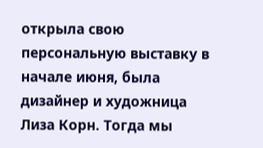открыла свою персональную выставку в начале июня, была дизайнер и художница Лиза Корн. Тогда мы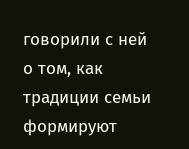говорили с ней о том, как традиции семьи формируют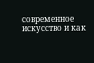современное искусство и как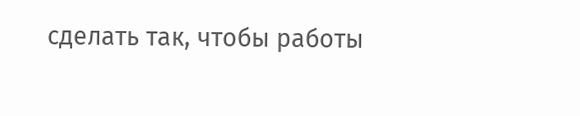сделать так, чтобы работы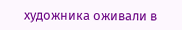художника оживали в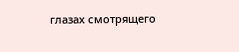глазах смотрящего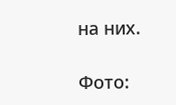на них.

Фото: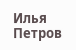Илья Петров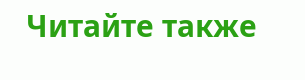Читайте также